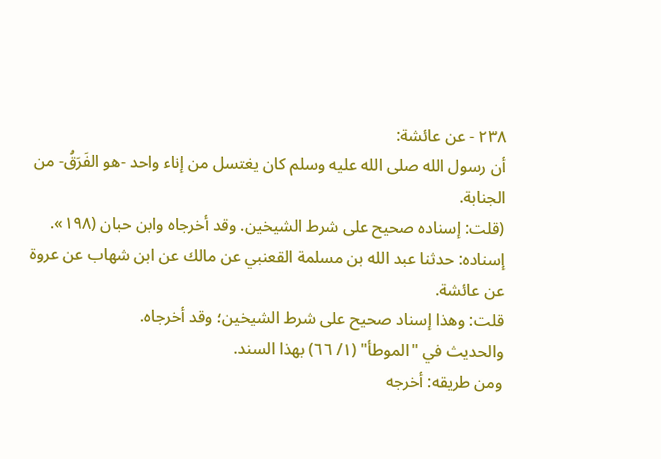٢٣٨ - عن عائشة:
أن رسول الله صلى الله عليه وسلم كان يغتسل من إناء واحد -هو الفَرَقُ- من الجنابة.
(قلت: إسناده صحيح على شرط الشيخين. وقد أخرجاه وابن حبان (١٩٨».
إسناده: حدثنا عبد الله بن مسلمة القعنبي عن مالك عن ابن شهاب عن عروة عن عائشة.
قلت: وهذا إسناد صحيح على شرط الشيخين؛ وقد أخرجاه.
والحديث في "الموطأ" (١/ ٦٦) بهذا السند.
ومن طريقه: أخرجه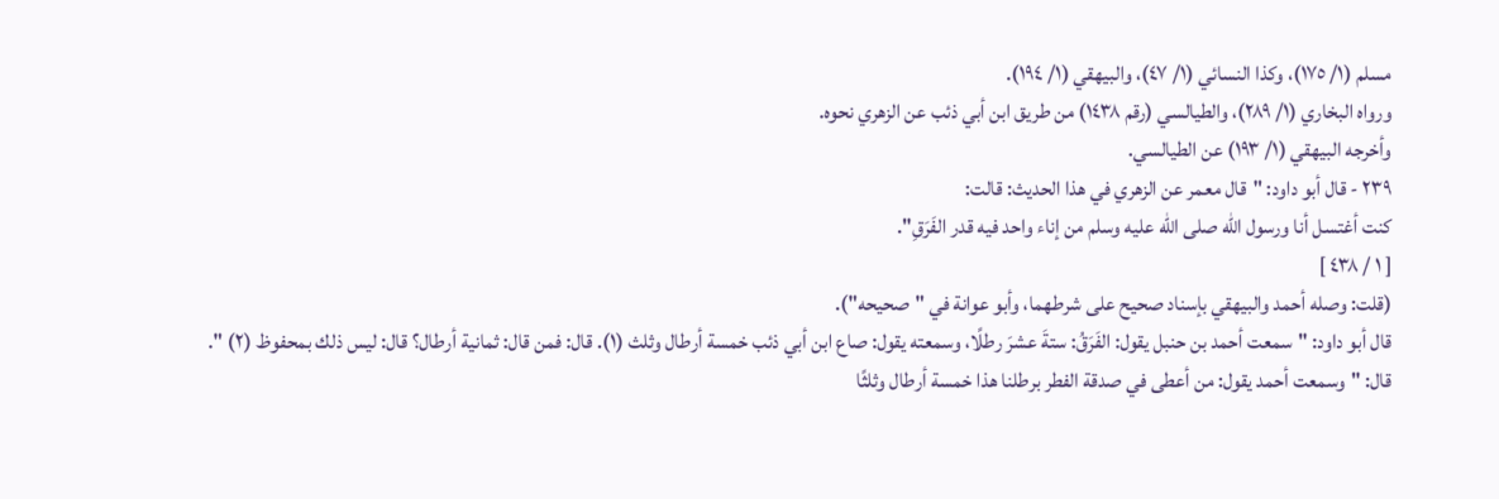مسلم (١/ ١٧٥)، وكذا النسائي (١/ ٤٧)، والبيهقي (١/ ١٩٤).
ورواه البخاري (١/ ٢٨٩)، والطيالسي (رقم ١٤٣٨) من طريق ابن أبي ذئب عن الزهري نحوه.
وأخرجه البيهقي (١/ ١٩٣) عن الطيالسي.
٢٣٩ - قال أبو داود: "قال معمر عن الزهري في هذا الحديث: قالت:
كنت أغتسل أنا ورسول الله صلى الله عليه وسلم من إناء واحد فيه قدر الفَرَقِ".
[ ١ / ٤٣٨ ]
(قلت: وصله أحمد والبيهقي بإسناد صحيح على شرطهما، وأبو عوانة في "صحيحه").
قال أبو داود: "سمعت أحمد بن حنبل يقول: الفَرَقُ: ستةَ عشرَ رطلًا، وسمعته يقول: صاع ابن أبي ذئب خمسة أرطال وثلث (١). قال: فمن قال: ثمانية أرطال؟ قال: ليس ذلك بمحفوظ (٢) ".
قال: "وسمعت أحمد يقول: من أعطى في صدقة الفطر برطلنا هذا خمسة أرطال وثلثًا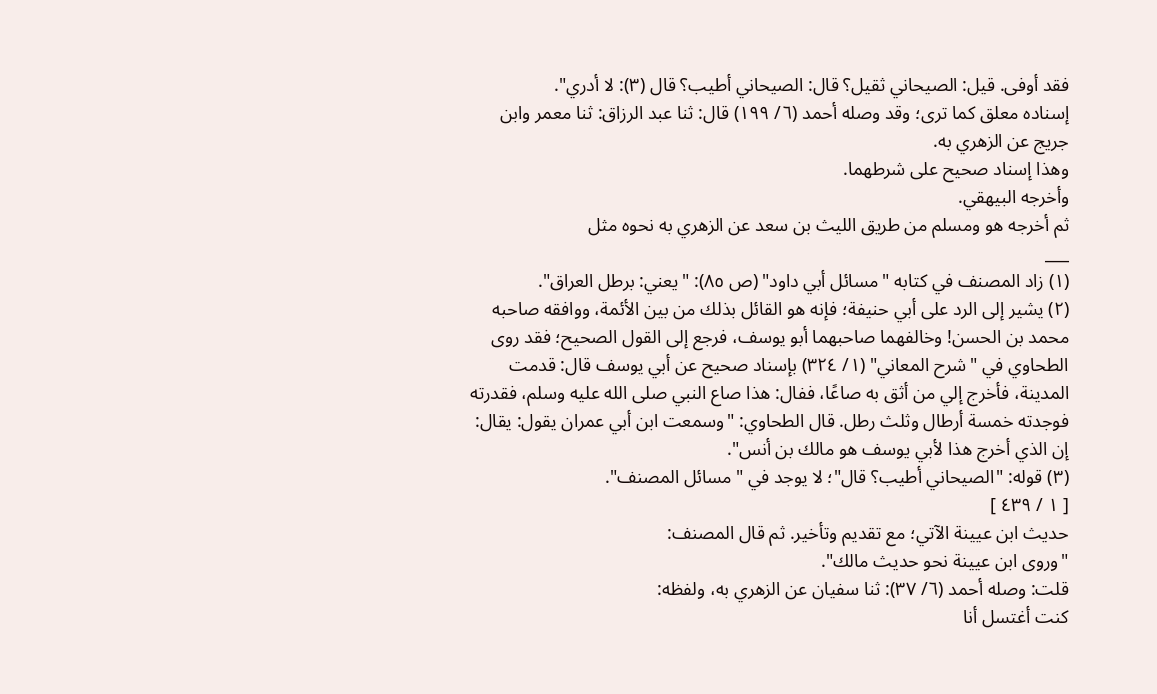فقد أوفى. قيل: الصيحاني ثقيل؟ قال: الصيحاني أطيب؟ قال (٣): لا أدري".
إسناده معلق كما ترى؛ وقد وصله أحمد (٦/ ١٩٩) قال: ثنا عبد الرزاق: ثنا معمر وابن جريج عن الزهري به.
وهذا إسناد صحيح على شرطهما.
وأخرجه البيهقي.
ثم أخرجه هو ومسلم من طريق الليث بن سعد عن الزهري به نحوه مثل
___
(١) زاد المصنف في كتابه "مسائل أبي داود" (ص ٨٥): "يعني: برطل العراق".
(٢) يشير إلى الرد على أبي حنيفة؛ فإنه هو القائل بذلك من بين الأئمة، ووافقه صاحبه محمد بن الحسن! وخالفهما صاحبهما أبو يوسف، فرجع إلى القول الصحيح؛ فقد روى الطحاوي في "شرح المعاني" (١/ ٣٢٤) بإسناد صحيح عن أبي يوسف قال: قدمت المدينة، فأخرج إلي من أثق به صاعًا، ففال: هذا صاع النبي صلى الله عليه وسلم، فقدرته فوجدته خمسة أرطال وثلث رطل. قال الطحاوي: "وسمعت ابن أبي عمران يقول: يقال: إن الذي أخرج هذا لأبي يوسف هو مالك بن أنس".
(٣) قوله: "الصيحاني أطيب؟ قال"؛ لا يوجد في "مسائل المصنف".
[ ١ / ٤٣٩ ]
حديث ابن عيينة الآتي؛ مع تقديم وتأخير. ثم قال المصنف:
"وروى ابن عيينة نحو حديث مالك".
قلت: وصله أحمد (٦/ ٣٧): ثنا سفيان عن الزهري به، ولفظه:
كنت أغتسل أنا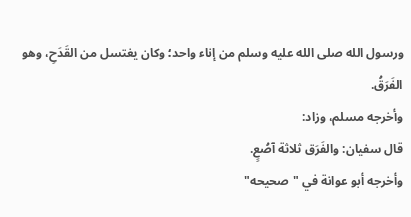ورسول الله صلى الله عليه وسلم من إناء واحد؛ وكان يغتسل من القَدَحِ، وهو الفَرَقُ.
وأخرجه مسلم، وزاد:
قال سفيان: والفَرَق ثلاثة آصُعٍ.
وأخرجه أبو عوانة في "صحيحه"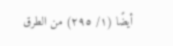أيضًا (١/ ٢٩٥) من الطرق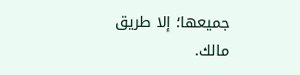جميعها؛ إلا طريق مالك.